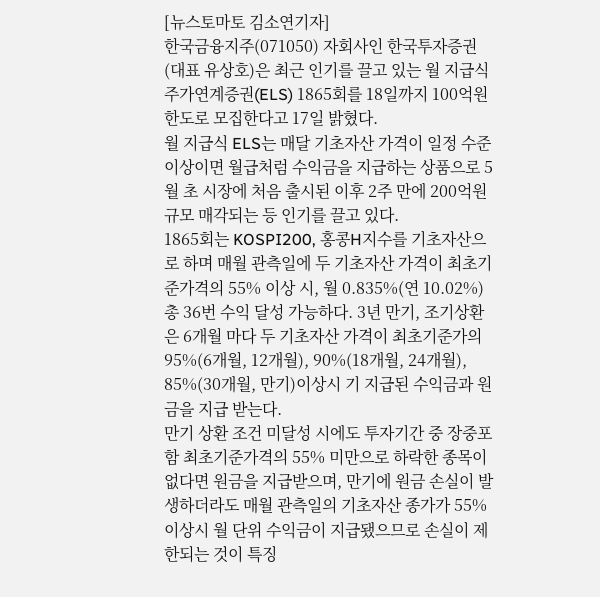[뉴스토마토 김소연기자]
한국금융지주(071050) 자회사인 한국투자증권(대표 유상호)은 최근 인기를 끌고 있는 월 지급식 주가연계증권(ELS) 1865회를 18일까지 100억원 한도로 모집한다고 17일 밝혔다.
월 지급식 ELS는 매달 기초자산 가격이 일정 수준 이상이면 월급처럼 수익금을 지급하는 상품으로 5월 초 시장에 처음 출시된 이후 2주 만에 200억원 규모 매각되는 등 인기를 끌고 있다.
1865회는 KOSPI200, 홍콩H지수를 기초자산으로 하며 매월 관측일에 두 기초자산 가격이 최초기준가격의 55% 이상 시, 월 0.835%(연 10.02%) 총 36번 수익 달성 가능하다. 3년 만기, 조기상환은 6개월 마다 두 기초자산 가격이 최초기준가의 95%(6개월, 12개월), 90%(18개월, 24개월), 85%(30개월, 만기)이상시 기 지급된 수익금과 원금을 지급 받는다.
만기 상환 조건 미달성 시에도 투자기간 중 장중포함 최초기준가격의 55% 미만으로 하락한 종목이 없다면 원금을 지급받으며, 만기에 원금 손실이 발생하더라도 매월 관측일의 기초자산 종가가 55%이상시 월 단위 수익금이 지급됐으므로 손실이 제한되는 것이 특징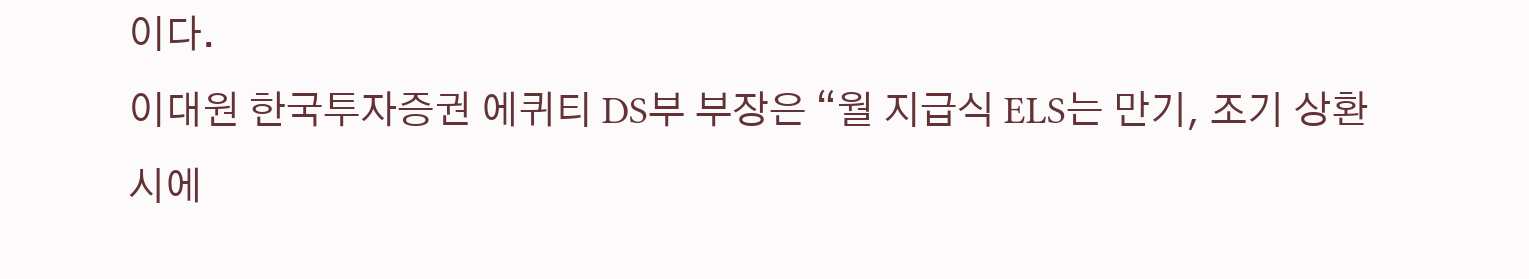이다.
이대원 한국투자증권 에퀴티 DS부 부장은 “월 지급식 ELS는 만기, 조기 상환 시에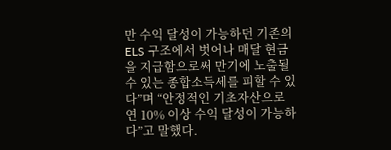만 수익 달성이 가능하던 기존의 ELS 구조에서 벗어나 매달 현금을 지급함으로써 만기에 노출될 수 있는 종합소득세를 피할 수 있다”며 “안정적인 기초자산으로 연 10% 이상 수익 달성이 가능하다”고 말했다.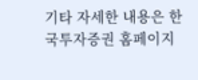기타 자세한 내용은 한국투자증권 홈페이지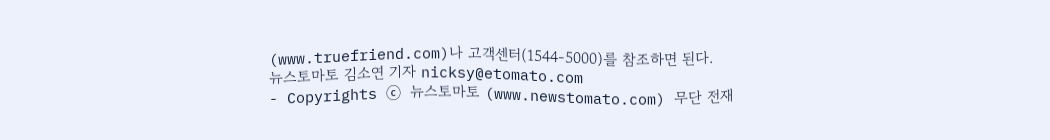(www.truefriend.com)나 고객센터(1544-5000)를 참조하면 된다.
뉴스토마토 김소연 기자 nicksy@etomato.com
- Copyrights ⓒ 뉴스토마토 (www.newstomato.com) 무단 전재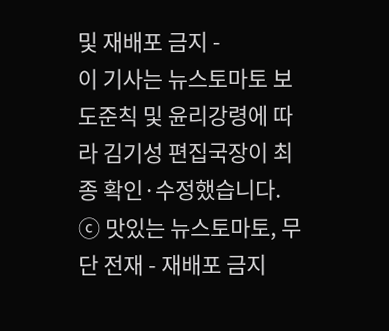및 재배포 금지 -
이 기사는 뉴스토마토 보도준칙 및 윤리강령에 따라 김기성 편집국장이 최종 확인·수정했습니다.
ⓒ 맛있는 뉴스토마토, 무단 전재 - 재배포 금지